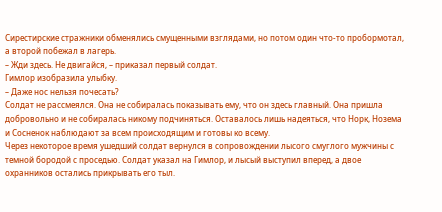Сирестирские стражники обменялись смущенными взглядами, но потом один что-то пробормотал, а второй побежал в лагерь.
– Жди здесь. Не двигайся, – приказал первый солдат.
Гимлор изобразила улыбку.
– Даже нос нельзя почесать?
Солдат не рассмеялся. Она не собиралась показывать ему, что он здесь главный. Она пришла добровольно и не собиралась никому подчиняться. Оставалось лишь надеяться, что Норк, Нозема и Сосненок наблюдают за всем происходящим и готовы ко всему.
Через некоторое время ушедший солдат вернулся в сопровождении лысого смуглого мужчины с темной бородой с проседью. Солдат указал на Гимлор, и лысый выступил вперед, а двое охранников остались прикрывать его тыл.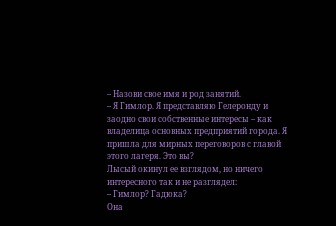– Назови свое имя и род занятий.
– Я Гимлор. Я представляю Гелеронду и заодно свои собственные интересы – как владелица основных предприятий города. Я пришла для мирных переговоров с главой этого лагеря. Это вы?
Лысый окинул ее взглядом, но ничего интересного так и не разглядел:
– Гимлор? Гадюка?
Она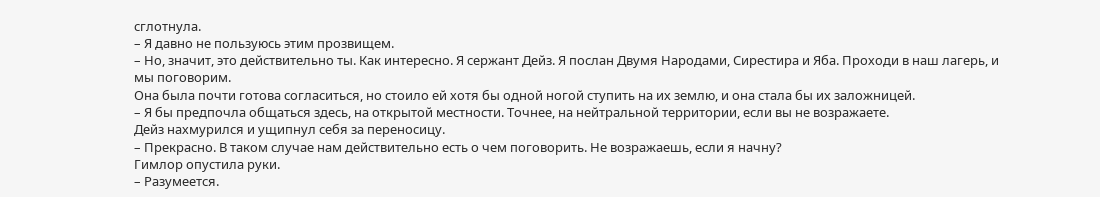сглотнула.
– Я давно не пользуюсь этим прозвищем.
– Но, значит, это действительно ты. Как интересно. Я сержант Дейз. Я послан Двумя Народами, Сирестира и Яба. Проходи в наш лагерь, и мы поговорим.
Она была почти готова согласиться, но стоило ей хотя бы одной ногой ступить на их землю, и она стала бы их заложницей.
– Я бы предпочла общаться здесь, на открытой местности. Точнее, на нейтральной территории, если вы не возражаете.
Дейз нахмурился и ущипнул себя за переносицу.
– Прекрасно. В таком случае нам действительно есть о чем поговорить. Не возражаешь, если я начну?
Гимлор опустила руки.
– Разумеется.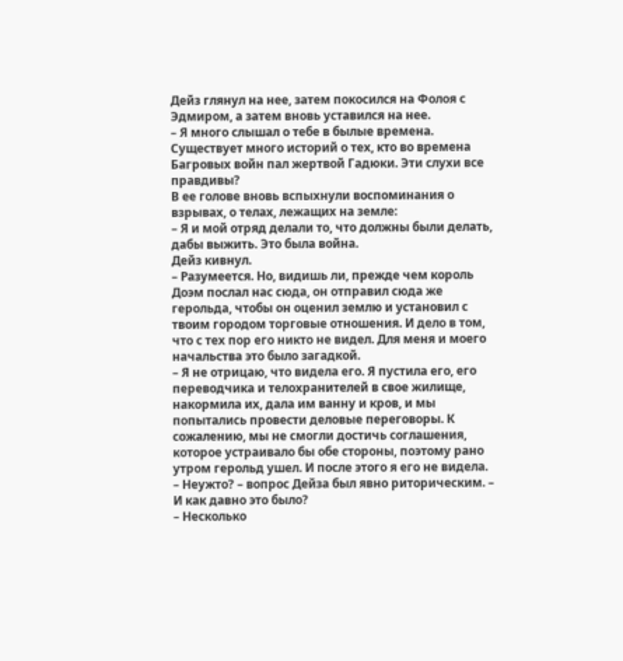Дейз глянул на нее, затем покосился на Фолоя с Эдмиром, а затем вновь уставился на нее.
– Я много слышал о тебе в былые времена. Существует много историй о тех, кто во времена Багровых войн пал жертвой Гадюки. Эти слухи все правдивы?
В ее голове вновь вспыхнули воспоминания о взрывах, о телах, лежащих на земле:
– Я и мой отряд делали то, что должны были делать, дабы выжить. Это была война.
Дейз кивнул.
– Разумеется. Но, видишь ли, прежде чем король Доэм послал нас сюда, он отправил сюда же герольда, чтобы он оценил землю и установил с твоим городом торговые отношения. И дело в том, что с тех пор его никто не видел. Для меня и моего начальства это было загадкой.
– Я не отрицаю, что видела его. Я пустила его, его переводчика и телохранителей в свое жилище, накормила их, дала им ванну и кров, и мы попытались провести деловые переговоры. К сожалению, мы не смогли достичь соглашения, которое устраивало бы обе стороны, поэтому рано утром герольд ушел. И после этого я его не видела.
– Неужто? – вопрос Дейза был явно риторическим. – И как давно это было?
– Несколько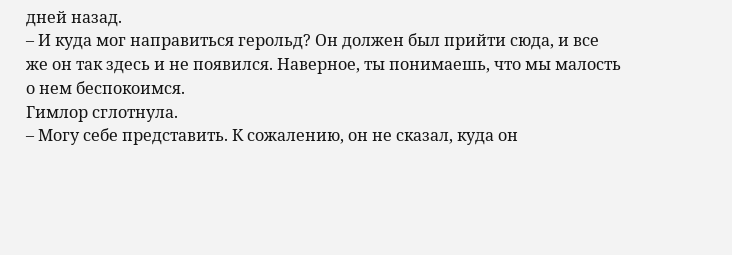дней назад.
– И куда мог направиться герольд? Он должен был прийти сюда, и все же он так здесь и не появился. Наверное, ты понимаешь, что мы малость о нем беспокоимся.
Гимлор сглотнула.
– Могу себе представить. К сожалению, он не сказал, куда он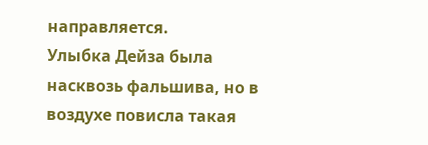направляется.
Улыбка Дейза была насквозь фальшива, но в воздухе повисла такая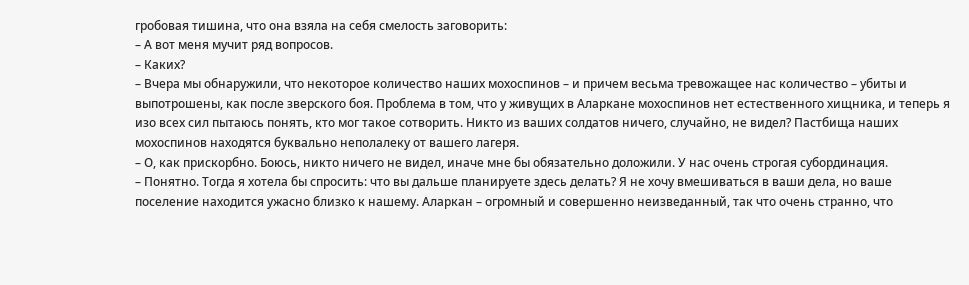гробовая тишина, что она взяла на себя смелость заговорить:
– А вот меня мучит ряд вопросов.
– Каких?
– Вчера мы обнаружили, что некоторое количество наших мохоспинов – и причем весьма тревожащее нас количество – убиты и выпотрошены, как после зверского боя. Проблема в том, что у живущих в Аларкане мохоспинов нет естественного хищника, и теперь я изо всех сил пытаюсь понять, кто мог такое сотворить. Никто из ваших солдатов ничего, случайно, не видел? Пастбища наших мохоспинов находятся буквально неполалеку от вашего лагеря.
– О, как прискорбно. Боюсь, никто ничего не видел, иначе мне бы обязательно доложили. У нас очень строгая субординация.
– Понятно. Тогда я хотела бы спросить: что вы дальше планируете здесь делать? Я не хочу вмешиваться в ваши дела, но ваше поселение находится ужасно близко к нашему. Аларкан – огромный и совершенно неизведанный, так что очень странно, что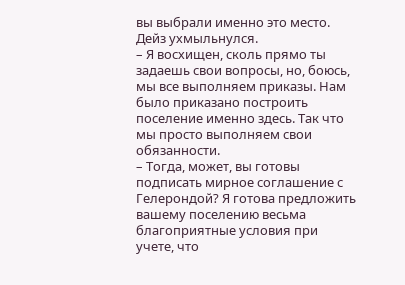вы выбрали именно это место.
Дейз ухмыльнулся.
– Я восхищен, сколь прямо ты задаешь свои вопросы, но, боюсь, мы все выполняем приказы. Нам было приказано построить поселение именно здесь. Так что мы просто выполняем свои обязанности.
– Тогда, может, вы готовы подписать мирное соглашение с Гелерондой? Я готова предложить вашему поселению весьма благоприятные условия при учете, что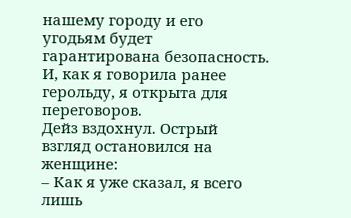нашему городу и его угодьям будет гарантирована безопасность. И, как я говорила ранее герольду, я открыта для переговоров.
Дейз вздохнул. Острый взгляд остановился на женщине:
– Как я уже сказал, я всего лишь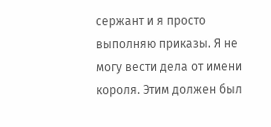сержант и я просто выполняю приказы. Я не могу вести дела от имени короля. Этим должен был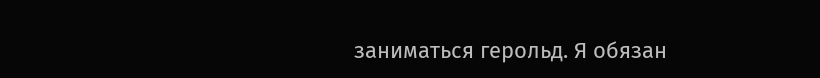заниматься герольд. Я обязан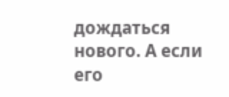дождаться нового. А если его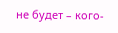не будет – кого-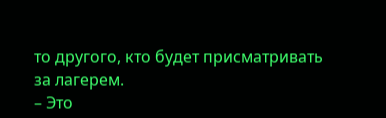то другого, кто будет присматривать за лагерем.
– Это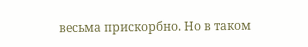весьма прискорбно. Но в таком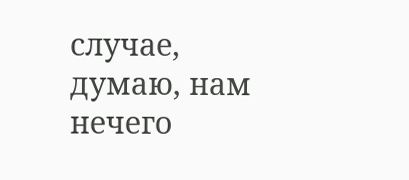случае, думаю, нам нечего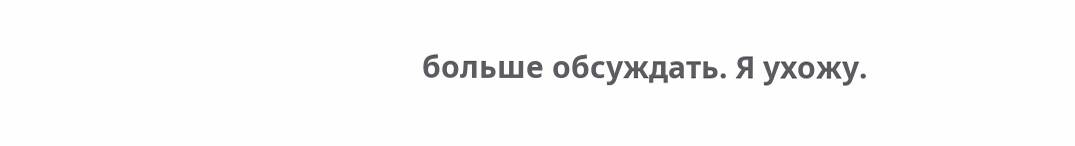больше обсуждать. Я ухожу.